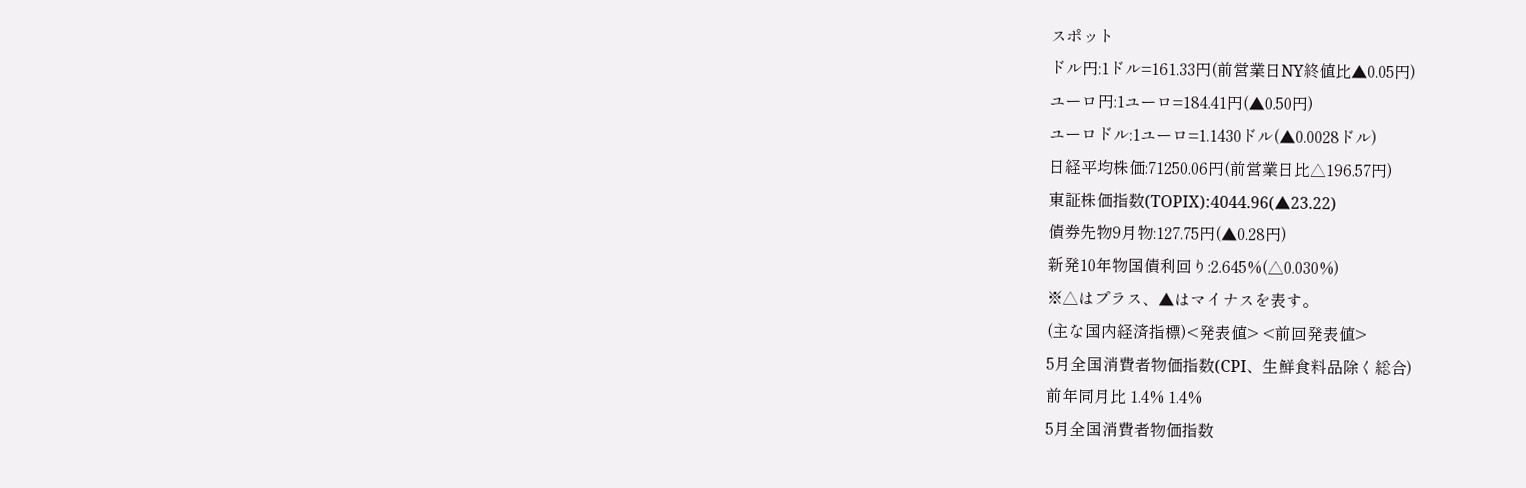スポット
ドル円:1ドル=161.33円(前営業日NY終値比▲0.05円)
ユーロ円:1ユーロ=184.41円(▲0.50円)
ユーロドル:1ユーロ=1.1430ドル(▲0.0028ドル)
日経平均株価:71250.06円(前営業日比△196.57円)
東証株価指数(TOPIX):4044.96(▲23.22)
債券先物9月物:127.75円(▲0.28円)
新発10年物国債利回り:2.645%(△0.030%)
※△はプラス、▲はマイナスを表す。
(主な国内経済指標)<発表値> <前回発表値>
5月全国消費者物価指数(CPI、生鮮食料品除く総合)
前年同月比 1.4% 1.4%
5月全国消費者物価指数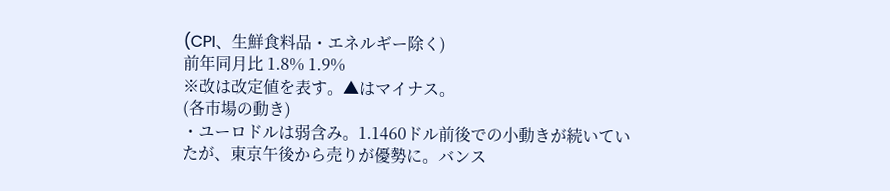(CPI、生鮮食料品・エネルギー除く)
前年同月比 1.8% 1.9%
※改は改定値を表す。▲はマイナス。
(各市場の動き)
・ユーロドルは弱含み。1.1460ドル前後での小動きが続いていたが、東京午後から売りが優勢に。バンス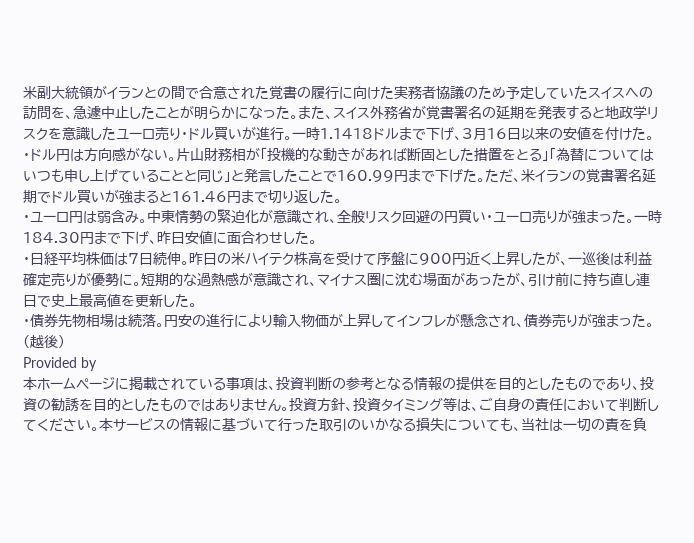米副大統領がイランとの間で合意された覚書の履行に向けた実務者協議のため予定していたスイスへの訪問を、急遽中止したことが明らかになった。また、スイス外務省が覚書署名の延期を発表すると地政学リスクを意識したユーロ売り・ドル買いが進行。一時1.1418ドルまで下げ、3月16日以来の安値を付けた。
・ドル円は方向感がない。片山財務相が「投機的な動きがあれば断固とした措置をとる」「為替についてはいつも申し上げていることと同じ」と発言したことで160.99円まで下げた。ただ、米イランの覚書署名延期でドル買いが強まると161.46円まで切り返した。
・ユーロ円は弱含み。中東情勢の緊迫化が意識され、全般リスク回避の円買い・ユーロ売りが強まった。一時184.30円まで下げ、昨日安値に面合わせした。
・日経平均株価は7日続伸。昨日の米ハイテク株高を受けて序盤に900円近く上昇したが、一巡後は利益確定売りが優勢に。短期的な過熱感が意識され、マイナス圏に沈む場面があったが、引け前に持ち直し連日で史上最高値を更新した。
・債券先物相場は続落。円安の進行により輸入物価が上昇してインフレが懸念され、債券売りが強まった。
(越後)
Provided by
本ホームページに掲載されている事項は、投資判断の参考となる情報の提供を目的としたものであり、投資の勧誘を目的としたものではありません。投資方針、投資タイミング等は、ご自身の責任において判断してください。本サービスの情報に基づいて行った取引のいかなる損失についても、当社は一切の責を負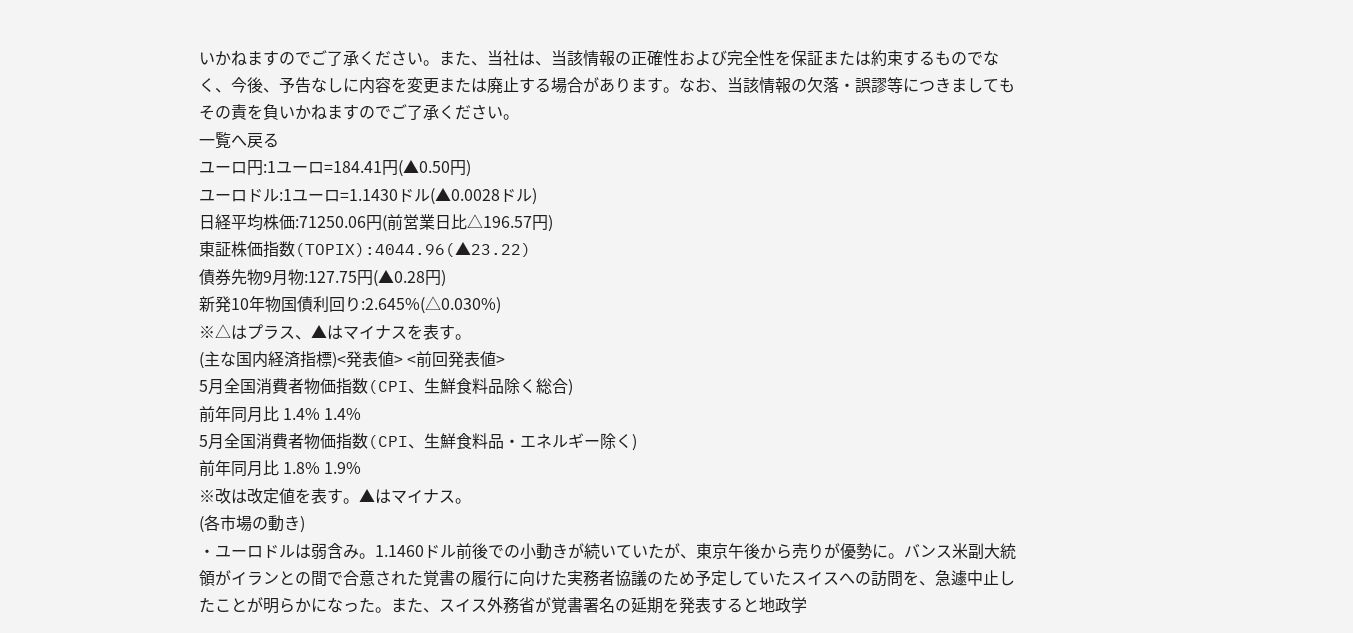いかねますのでご了承ください。また、当社は、当該情報の正確性および完全性を保証または約束するものでなく、今後、予告なしに内容を変更または廃止する場合があります。なお、当該情報の欠落・誤謬等につきましてもその責を負いかねますのでご了承ください。
一覧へ戻る
ユーロ円:1ユーロ=184.41円(▲0.50円)
ユーロドル:1ユーロ=1.1430ドル(▲0.0028ドル)
日経平均株価:71250.06円(前営業日比△196.57円)
東証株価指数(TOPIX):4044.96(▲23.22)
債券先物9月物:127.75円(▲0.28円)
新発10年物国債利回り:2.645%(△0.030%)
※△はプラス、▲はマイナスを表す。
(主な国内経済指標)<発表値> <前回発表値>
5月全国消費者物価指数(CPI、生鮮食料品除く総合)
前年同月比 1.4% 1.4%
5月全国消費者物価指数(CPI、生鮮食料品・エネルギー除く)
前年同月比 1.8% 1.9%
※改は改定値を表す。▲はマイナス。
(各市場の動き)
・ユーロドルは弱含み。1.1460ドル前後での小動きが続いていたが、東京午後から売りが優勢に。バンス米副大統領がイランとの間で合意された覚書の履行に向けた実務者協議のため予定していたスイスへの訪問を、急遽中止したことが明らかになった。また、スイス外務省が覚書署名の延期を発表すると地政学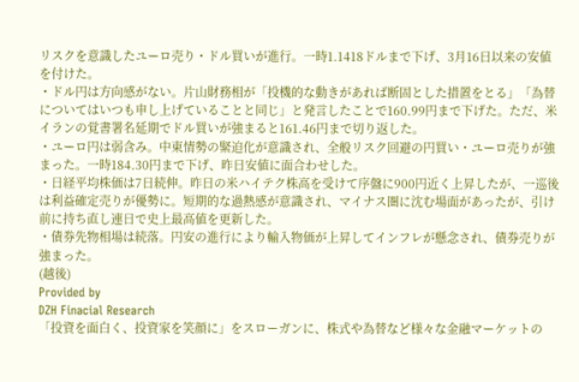リスクを意識したユーロ売り・ドル買いが進行。一時1.1418ドルまで下げ、3月16日以来の安値を付けた。
・ドル円は方向感がない。片山財務相が「投機的な動きがあれば断固とした措置をとる」「為替についてはいつも申し上げていることと同じ」と発言したことで160.99円まで下げた。ただ、米イランの覚書署名延期でドル買いが強まると161.46円まで切り返した。
・ユーロ円は弱含み。中東情勢の緊迫化が意識され、全般リスク回避の円買い・ユーロ売りが強まった。一時184.30円まで下げ、昨日安値に面合わせした。
・日経平均株価は7日続伸。昨日の米ハイテク株高を受けて序盤に900円近く上昇したが、一巡後は利益確定売りが優勢に。短期的な過熱感が意識され、マイナス圏に沈む場面があったが、引け前に持ち直し連日で史上最高値を更新した。
・債券先物相場は続落。円安の進行により輸入物価が上昇してインフレが懸念され、債券売りが強まった。
(越後)
Provided by
DZH Finacial Research
「投資を面白く、投資家を笑顔に」をスローガンに、株式や為替など様々な金融マーケットの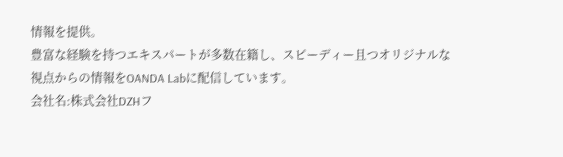情報を提供。
豊富な経験を持つエキスパートが多数在籍し、スピーディー且つオリジナルな視点からの情報をOANDA Labに配信しています。
会社名:株式会社DZHフ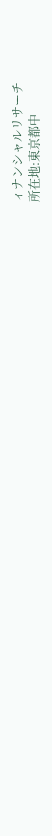ィナンシャルリサーチ
所在地:東京都中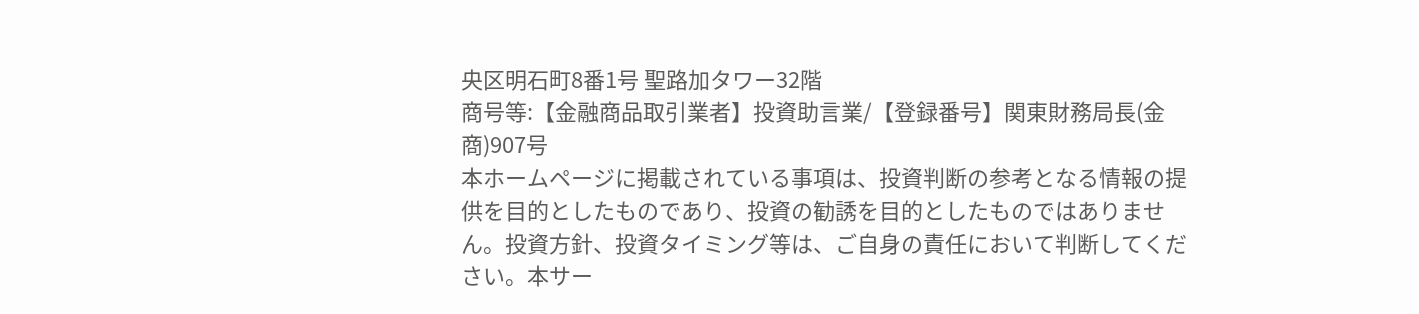央区明石町8番1号 聖路加タワー32階
商号等:【金融商品取引業者】投資助言業/【登録番号】関東財務局長(金商)907号
本ホームページに掲載されている事項は、投資判断の参考となる情報の提供を目的としたものであり、投資の勧誘を目的としたものではありません。投資方針、投資タイミング等は、ご自身の責任において判断してください。本サー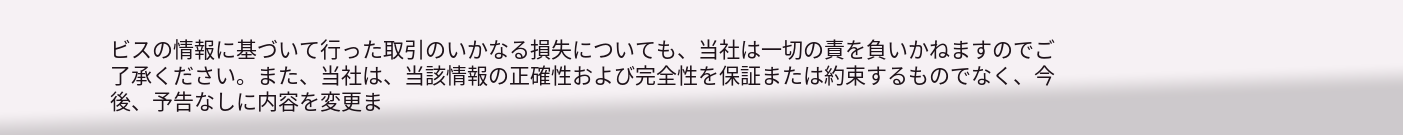ビスの情報に基づいて行った取引のいかなる損失についても、当社は一切の責を負いかねますのでご了承ください。また、当社は、当該情報の正確性および完全性を保証または約束するものでなく、今後、予告なしに内容を変更ま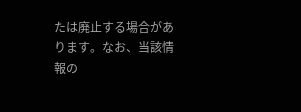たは廃止する場合があります。なお、当該情報の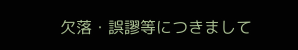欠落・誤謬等につきまして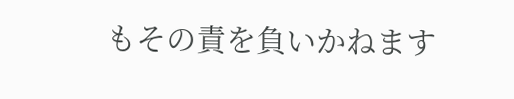もその責を負いかねます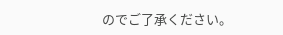のでご了承ください。